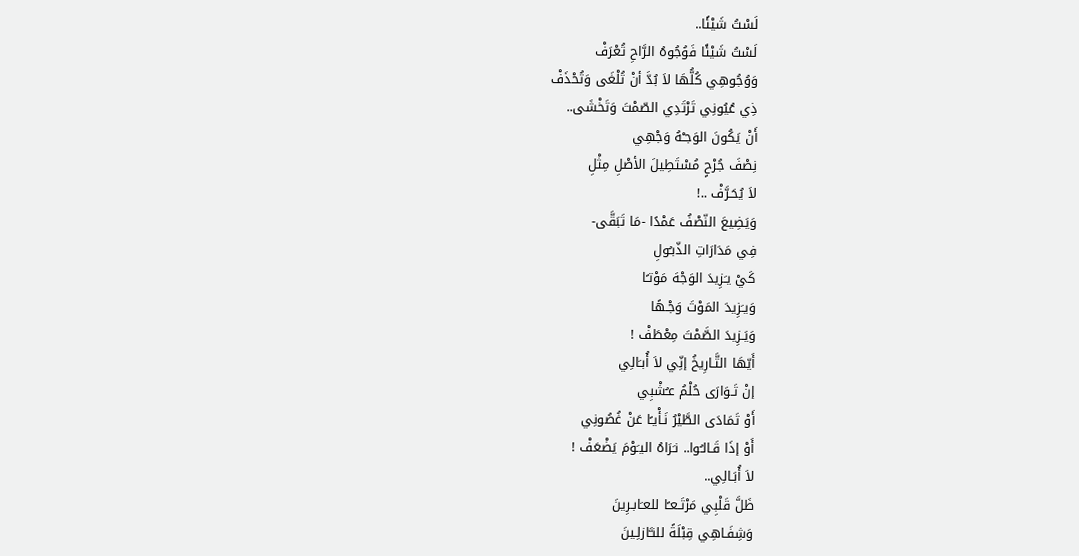لَسْتُ شَيْئًا..
لَسْتُ شَيْئًا فَوُجُوهُ الرَّاحِ تُعْرَفْ
وَوُجُوهِي كُلُّهَا لاَ بُدَّ أنْ تُلْغَى وَتُحْذَفْ
ذِي عُيُونِي تَرْتَدِي الصّمْتَ وَتَخْشَى..
أَنْ يَكُونَ الوَجـْهُ وَجْهِي
نِصْفَ جُرْحٍ مُسْتَطِيلَ الأصْلِ مِثْلِ
لاَ يُحَـرَّفْ ..!
وَيَضِيعَ النّصْفُ عَمْدًا -مَا تَبَقَّى-
فِي مَدَارَاتِ الذّبـُولِ
كَيْ يـَزِيدَ الوَجْهَ مَوْتـًا
وَيـَزِيدَ المَوْتَ وَجْـهًا
وَيَـزِيدَ الصَّمْتَ مِعْطَفْ !
أَيّهَا التَّـارِيخُ إنِّي لاَ أُبـَالِي
إنْ تَـوَارَى حُلْمُ عـُشْبِي
أَوْ تَمَادَى الطَّيْرُ نَـأْيـًا عَنْ غُصُونِي
أَوْ إذَا قَـالـُوا.. نـَرَاهُ اليـَوْمَ يَضْعَفْ !
لاَ أُبَـالِي..
ظَلَّ قَلْبِي مَرْتَـعـًا للعـَابـرِينَ
وَشِفَـاهِي قِبْلَةً للنـَّازلِـينَ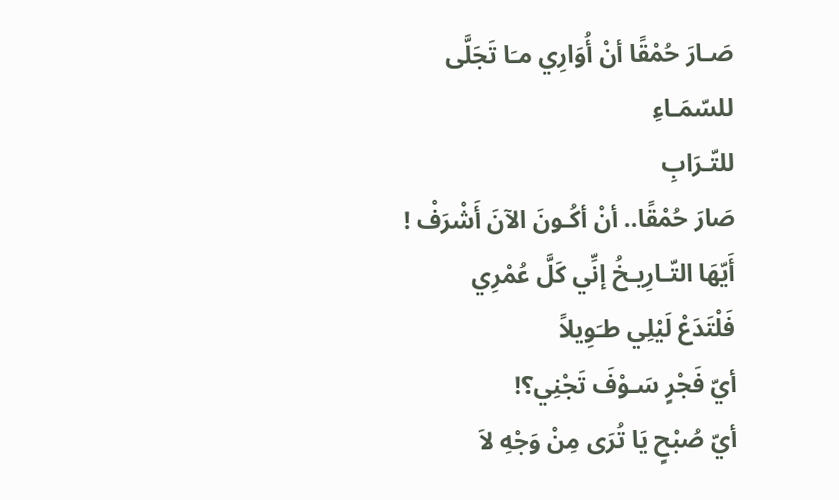صَـارَ حُمْقًا أنْ أُوَارِي مـَا تَجَلَّى
للسّمَـاءِ
للتّـرَابِ
صَارَ حُمْقًا.. أنْ أكُـونَ الآنَ أَشْرَفْ !
أَيّهَا التّـارِيـخُ إنِّي كَلَّ عُمْرِي
فَلْتَدَعْ لَيْلِي طـَوِيلاً
أيّ فَجْرٍ سَـوْفَ تَجْنِي؟!
أيّ صُبْحٍ يَا تُرَى مِنْ وَجْهِ لاَ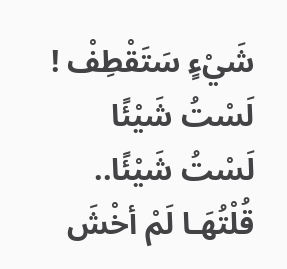شَيْءٍ سَتَقْطِفْ !
لَسْتُ شَيْئًا
لَسْتُ شَيْئًا.. قُلْتُهَـا لَمْ أخْشَ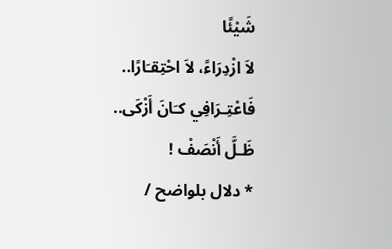شَيْئًا
لاَ ازْدِرَاءً، لاَ احْتِقـَارًا..
فَاعْتِـرَافِي كـَانَ أَزْكَى..
ظَـلَّ أَنْصَفْ !
* دلال بلواضح /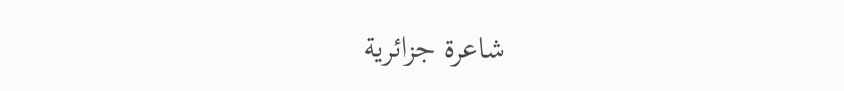شاعرة جزائرية